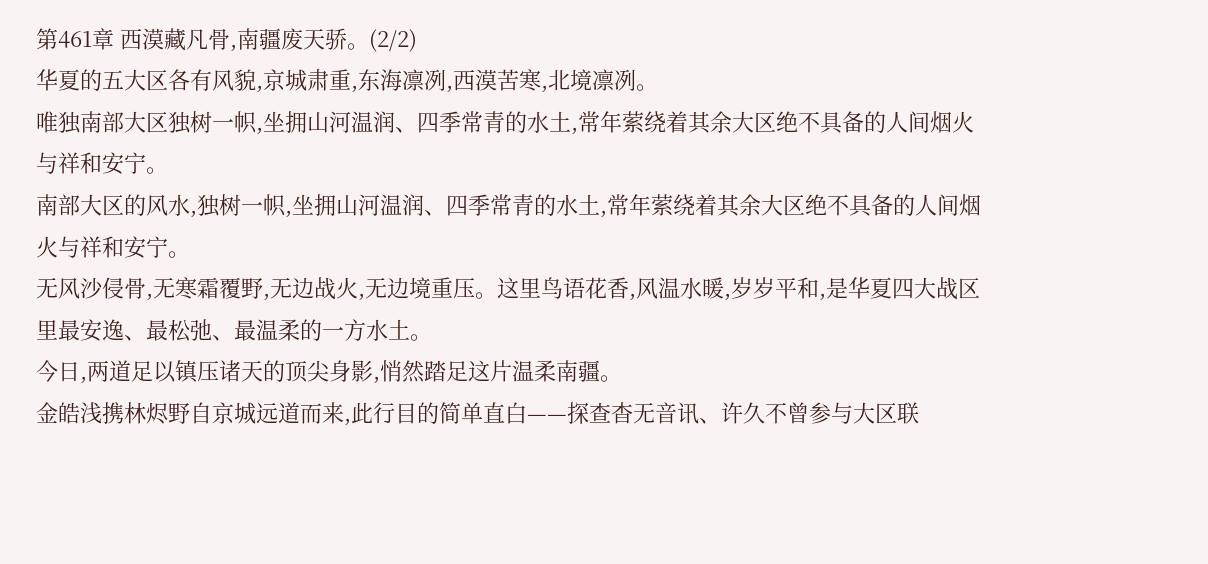第461章 西漠藏凡骨,南疆废天骄。(2/2)
华夏的五大区各有风貌,京城肃重,东海凛冽,西漠苦寒,北境凛冽。
唯独南部大区独树一帜,坐拥山河温润、四季常青的水土,常年萦绕着其余大区绝不具备的人间烟火与祥和安宁。
南部大区的风水,独树一帜,坐拥山河温润、四季常青的水土,常年萦绕着其余大区绝不具备的人间烟火与祥和安宁。
无风沙侵骨,无寒霜覆野,无边战火,无边境重压。这里鸟语花香,风温水暖,岁岁平和,是华夏四大战区里最安逸、最松弛、最温柔的一方水土。
今日,两道足以镇压诸天的顶尖身影,悄然踏足这片温柔南疆。
金皓浅携林烬野自京城远道而来,此行目的简单直白——探查杳无音讯、许久不曾参与大区联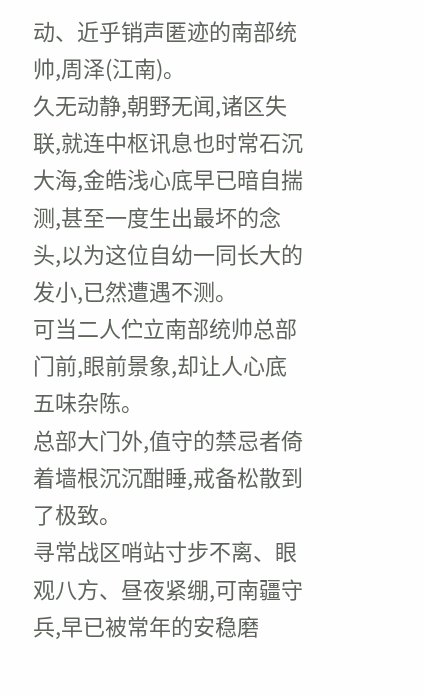动、近乎销声匿迹的南部统帅,周泽(江南)。
久无动静,朝野无闻,诸区失联,就连中枢讯息也时常石沉大海,金皓浅心底早已暗自揣测,甚至一度生出最坏的念头,以为这位自幼一同长大的发小,已然遭遇不测。
可当二人伫立南部统帅总部门前,眼前景象,却让人心底五味杂陈。
总部大门外,值守的禁忌者倚着墙根沉沉酣睡,戒备松散到了极致。
寻常战区哨站寸步不离、眼观八方、昼夜紧绷,可南疆守兵,早已被常年的安稳磨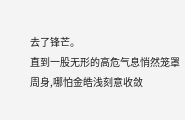去了锋芒。
直到一股无形的高危气息悄然笼罩周身,哪怕金皓浅刻意收敛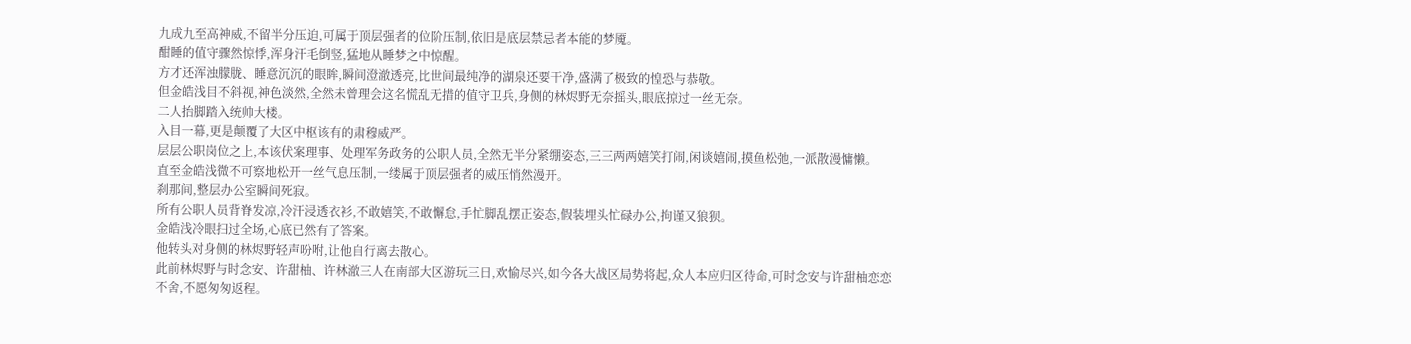九成九至高神威,不留半分压迫,可属于顶层强者的位阶压制,依旧是底层禁忌者本能的梦魇。
酣睡的值守骤然惊悸,浑身汗毛倒竖,猛地从睡梦之中惊醒。
方才还浑浊朦胧、睡意沉沉的眼眸,瞬间澄澈透亮,比世间最纯净的湖泉还要干净,盛满了极致的惶恐与恭敬。
但金皓浅目不斜视,神色淡然,全然未曾理会这名慌乱无措的值守卫兵,身侧的林烬野无奈摇头,眼底掠过一丝无奈。
二人抬脚踏入统帅大楼。
入目一幕,更是颠覆了大区中枢该有的肃穆威严。
层层公职岗位之上,本该伏案理事、处理军务政务的公职人员,全然无半分紧绷姿态,三三两两嬉笑打闹,闲谈嬉闹,摸鱼松弛,一派散漫慵懒。
直至金皓浅微不可察地松开一丝气息压制,一缕属于顶层强者的威压悄然漫开。
刹那间,整层办公室瞬间死寂。
所有公职人员背脊发凉,冷汗浸透衣衫,不敢嬉笑,不敢懈怠,手忙脚乱摆正姿态,假装埋头忙碌办公,拘谨又狼狈。
金皓浅冷眼扫过全场,心底已然有了答案。
他转头对身侧的林烬野轻声吩咐,让他自行离去散心。
此前林烬野与时念安、许甜柚、许林澈三人在南部大区游玩三日,欢愉尽兴,如今各大战区局势将起,众人本应归区待命,可时念安与许甜柚恋恋不舍,不愿匆匆返程。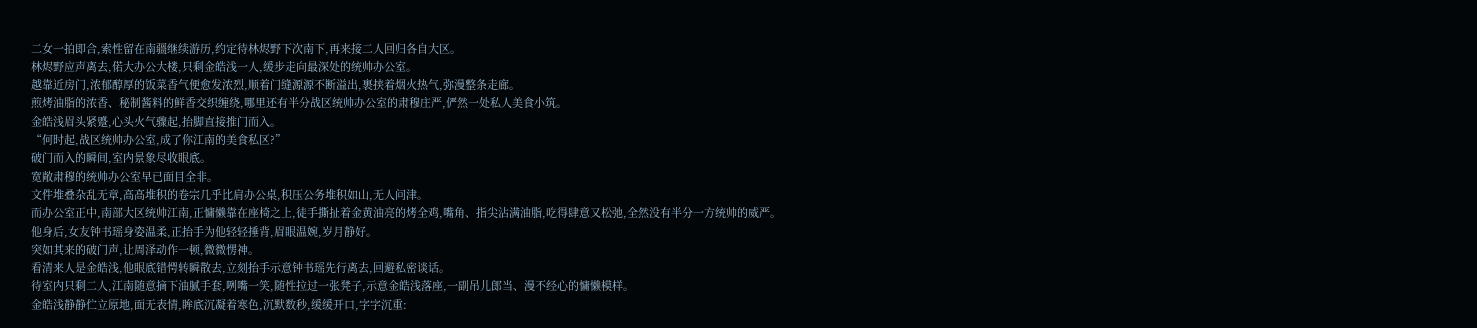二女一拍即合,索性留在南疆继续游历,约定待林烬野下次南下,再来接二人回归各自大区。
林烬野应声离去,偌大办公大楼,只剩金皓浅一人,缓步走向最深处的统帅办公室。
越靠近房门,浓郁醇厚的饭菜香气便愈发浓烈,顺着门缝源源不断溢出,裹挟着烟火热气,弥漫整条走廊。
煎烤油脂的浓香、秘制酱料的鲜香交织缠绕,哪里还有半分战区统帅办公室的肃穆庄严,俨然一处私人美食小筑。
金皓浅眉头紧蹙,心头火气骤起,抬脚直接推门而入。
“何时起,战区统帅办公室,成了你江南的美食私区?”
破门而入的瞬间,室内景象尽收眼底。
宽敞肃穆的统帅办公室早已面目全非。
文件堆叠杂乱无章,高高堆积的卷宗几乎比肩办公桌,积压公务堆积如山,无人问津。
而办公室正中,南部大区统帅江南,正慵懒靠在座椅之上,徒手撕扯着金黄油亮的烤全鸡,嘴角、指尖沾满油脂,吃得肆意又松弛,全然没有半分一方统帅的威严。
他身后,女友钟书瑶身姿温柔,正抬手为他轻轻捶背,眉眼温婉,岁月静好。
突如其来的破门声,让周泽动作一顿,微微愣神。
看清来人是金皓浅,他眼底错愕转瞬散去,立刻抬手示意钟书瑶先行离去,回避私密谈话。
待室内只剩二人,江南随意摘下油腻手套,咧嘴一笑,随性拉过一张凳子,示意金皓浅落座,一副吊儿郎当、漫不经心的慵懒模样。
金皓浅静静伫立原地,面无表情,眸底沉凝着寒色,沉默数秒,缓缓开口,字字沉重: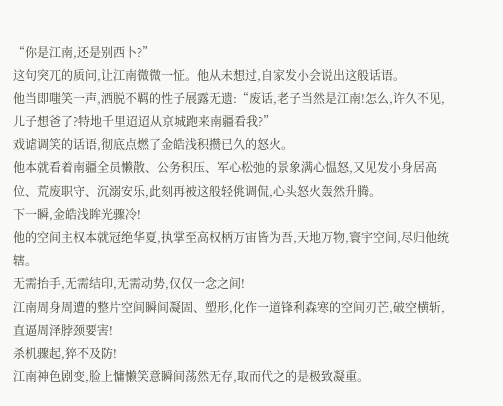“你是江南,还是别西卜?”
这句突兀的质问,让江南微微一怔。他从未想过,自家发小会说出这般话语。
他当即嗤笑一声,洒脱不羁的性子展露无遗:“废话,老子当然是江南!怎么,许久不见,儿子想爸了?特地千里迢迢从京城跑来南疆看我?”
戏谑调笑的话语,彻底点燃了金皓浅积攒已久的怒火。
他本就看着南疆全员懒散、公务积压、军心松弛的景象满心愠怒,又见发小身居高位、荒废职守、沉溺安乐,此刻再被这般轻佻调侃,心头怒火轰然升腾。
下一瞬,金皓浅眸光骤冷!
他的空间主权本就冠绝华夏,执掌至高权柄万宙皆为吾,天地万物,寰宇空间,尽归他统辖。
无需抬手,无需结印,无需动势,仅仅一念之间!
江南周身周遭的整片空间瞬间凝固、塑形,化作一道锋利森寒的空间刃芒,破空横斩,直逼周泽脖颈要害!
杀机骤起,猝不及防!
江南神色剧变,脸上慵懒笑意瞬间荡然无存,取而代之的是极致凝重。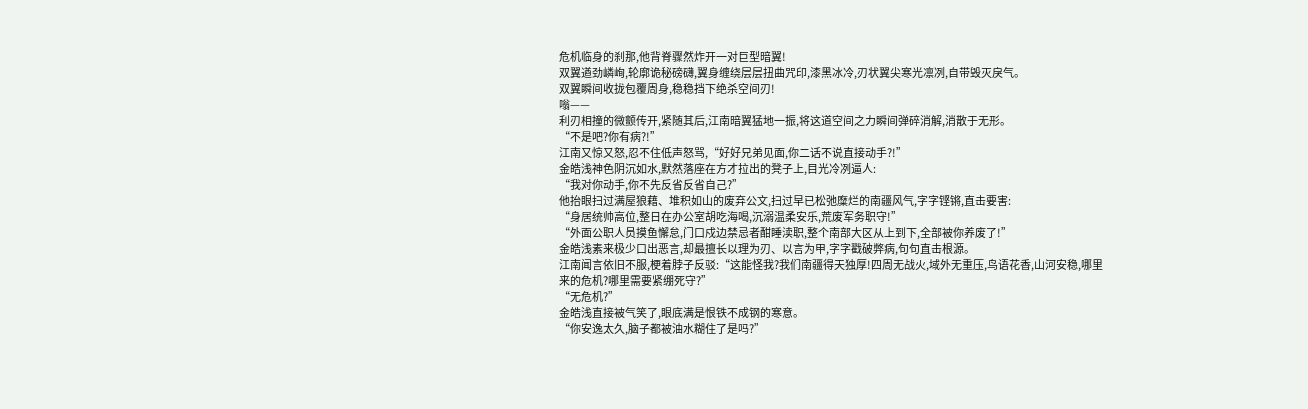危机临身的刹那,他背脊骤然炸开一对巨型暗翼!
双翼遒劲嶙峋,轮廓诡秘磅礴,翼身缠绕层层扭曲咒印,漆黑冰冷,刃状翼尖寒光凛冽,自带毁灭戾气。
双翼瞬间收拢包覆周身,稳稳挡下绝杀空间刃!
嗡——
利刃相撞的微颤传开,紧随其后,江南暗翼猛地一振,将这道空间之力瞬间弹碎消解,消散于无形。
“不是吧?你有病?!”
江南又惊又怒,忍不住低声怒骂,“好好兄弟见面,你二话不说直接动手?!”
金皓浅神色阴沉如水,默然落座在方才拉出的凳子上,目光冷冽逼人:
“我对你动手,你不先反省反省自己?”
他抬眼扫过满屋狼藉、堆积如山的废弃公文,扫过早已松弛糜烂的南疆风气,字字铿锵,直击要害:
“身居统帅高位,整日在办公室胡吃海喝,沉溺温柔安乐,荒废军务职守!”
“外面公职人员摸鱼懈怠,门口戍边禁忌者酣睡渎职,整个南部大区从上到下,全部被你养废了!”
金皓浅素来极少口出恶言,却最擅长以理为刃、以言为甲,字字戳破弊病,句句直击根源。
江南闻言依旧不服,梗着脖子反驳:“这能怪我?我们南疆得天独厚!四周无战火,域外无重压,鸟语花香,山河安稳,哪里来的危机?哪里需要紧绷死守?”
“无危机?”
金皓浅直接被气笑了,眼底满是恨铁不成钢的寒意。
“你安逸太久,脑子都被油水糊住了是吗?”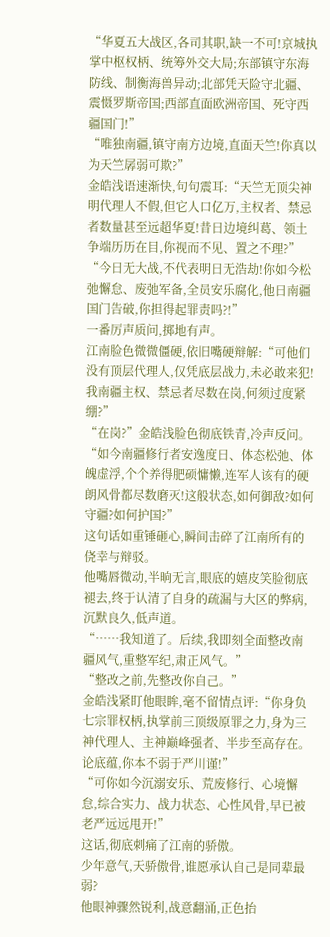“华夏五大战区,各司其职,缺一不可!京城执掌中枢权柄、统筹外交大局;东部镇守东海防线、制衡海兽异动;北部凭天险守北疆、震慑罗斯帝国;西部直面欧洲帝国、死守西疆国门!”
“唯独南疆,镇守南方边境,直面天竺!你真以为天竺孱弱可欺?”
金皓浅语速渐快,句句震耳:“天竺无顶尖神明代理人不假,但它人口亿万,主权者、禁忌者数量甚至远超华夏!昔日边境纠葛、领土争端历历在目,你视而不见、置之不理?”
“今日无大战,不代表明日无浩劫!你如今松弛懈怠、废弛军备,全员安乐腐化,他日南疆国门告破,你担得起罪责吗?!”
一番厉声质问,掷地有声。
江南脸色微微僵硬,依旧嘴硬辩解:“可他们没有顶层代理人,仅凭底层战力,未必敢来犯!我南疆主权、禁忌者尽数在岗,何须过度紧绷?”
“在岗?”金皓浅脸色彻底铁青,冷声反问。
“如今南疆修行者安逸度日、体态松弛、体魄虚浮,个个养得肥硕慵懒,连军人该有的硬朗风骨都尽数磨灭!这般状态,如何御敌?如何守疆?如何护国?”
这句话如重锤砸心,瞬间击碎了江南所有的侥幸与辩驳。
他嘴唇微动,半晌无言,眼底的嬉皮笑脸彻底褪去,终于认清了自身的疏漏与大区的弊病,沉默良久,低声道。
“……我知道了。后续,我即刻全面整改南疆风气,重整军纪,肃正风气。”
“整改之前,先整改你自己。”
金皓浅紧盯他眼眸,毫不留情点评:“你身负七宗罪权柄,执掌前三顶级原罪之力,身为三神代理人、主神巅峰强者、半步至高存在。论底蕴,你本不弱于严川谨!”
“可你如今沉溺安乐、荒废修行、心境懈怠,综合实力、战力状态、心性风骨,早已被老严远远甩开!”
这话,彻底刺痛了江南的骄傲。
少年意气,天骄傲骨,谁愿承认自己是同辈最弱?
他眼神骤然锐利,战意翻涌,正色抬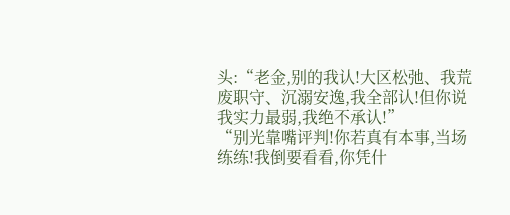头:“老金,别的我认!大区松弛、我荒废职守、沉溺安逸,我全部认!但你说我实力最弱,我绝不承认!”
“别光靠嘴评判!你若真有本事,当场练练!我倒要看看,你凭什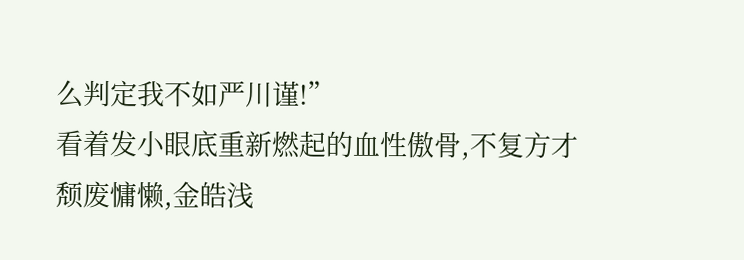么判定我不如严川谨!”
看着发小眼底重新燃起的血性傲骨,不复方才颓废慵懒,金皓浅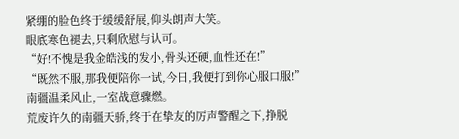紧绷的脸色终于缓缓舒展,仰头朗声大笑。
眼底寒色褪去,只剩欣慰与认可。
“好!不愧是我金皓浅的发小,骨头还硬,血性还在!”
“既然不服,那我便陪你一试,今日,我便打到你心服口服!”
南疆温柔风止,一室战意骤燃。
荒废许久的南疆天骄,终于在挚友的厉声警醒之下,挣脱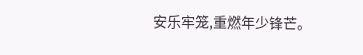安乐牢笼,重燃年少锋芒。